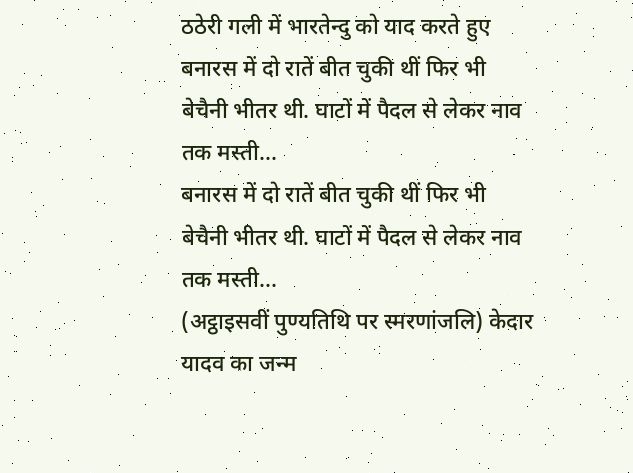ठठेरी गली में भारतेन्दु को याद करते हुए
बनारस में दो रातें बीत चुकी थीं फिर भी बेचैनी भीतर थी. घाटों में पैदल से लेकर नाव तक मस्ती...
बनारस में दो रातें बीत चुकी थीं फिर भी बेचैनी भीतर थी. घाटों में पैदल से लेकर नाव तक मस्ती...
(अट्ठाइसवीं पुण्यतिथि पर स्मरणांजलि) केदार यादव का जन्म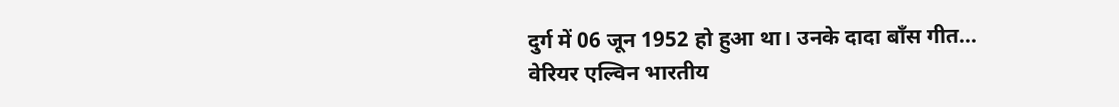दुर्ग में 06 जून 1952 हो हुआ था। उनके दादा बाँस गीत...
वेरियर एल्विन भारतीय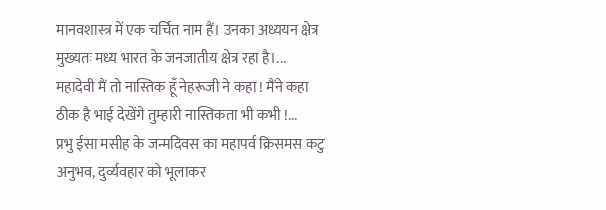मानवशास्त्र में एक चर्चित नाम हैं। उनका अध्ययन क्षेत्र मुख्यतः मध्य भारत के जनजातीय क्षेत्र रहा है।...
महादेवी मैं तो नास्तिक हूँ नेहरूजी ने कहा ! मैंने कहा ठीक है भाई देखेंगे तुम्हारी नास्तिकता भी कभी !...
प्रभु ईसा मसीह के जन्मदिवस का महापर्व क्रिसमस कटु अनुभव, दुर्व्यवहार को भूलाकर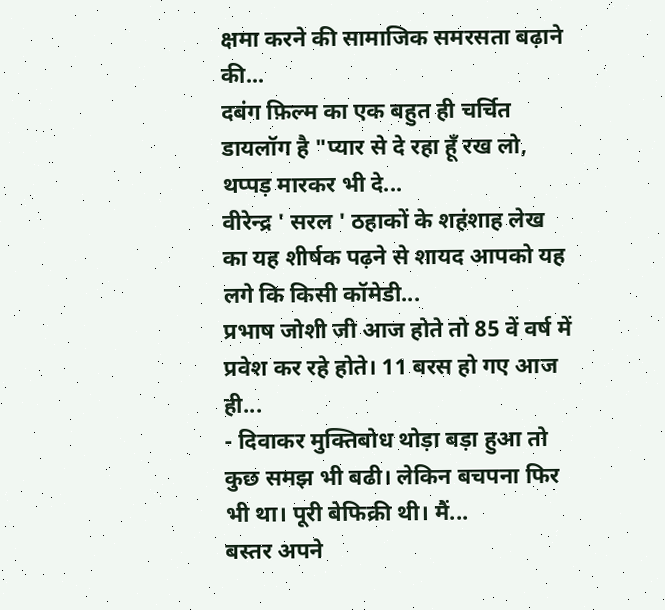क्षमा करने की सामाजिक समरसता बढ़ाने की...
दबंग फ़िल्म का एक बहुत ही चर्चित डायलॉग है "प्यार से दे रहा हूँ रख लो, थप्पड़ मारकर भी दे...
वीरेन्द्र ' सरल ' ठहाकों के शहंशाह लेख का यह शीर्षक पढ़ने से शायद आपको यह लगे कि किसी कॉमेडी...
प्रभाष जोशी जी आज होते तो 85 वें वर्ष में प्रवेश कर रहे होते। 11 बरस हो गए आज ही...
- दिवाकर मुक्तिबोध थोड़ा बड़ा हुआ तो कुछ समझ भी बढी। लेकिन बचपना फिर भी था। पूरी बेफिक्री थी। मैं...
बस्तर अपने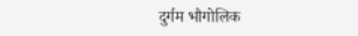दुर्गम भौगोलिक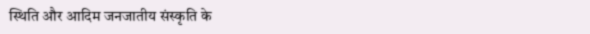स्थिति और आदिम जनजातीय संस्कृति के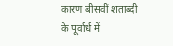कारण बीसवीं शताब्दी के पूर्वार्ध में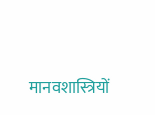मानवशास्त्रियों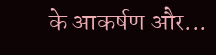के आकर्षण और...